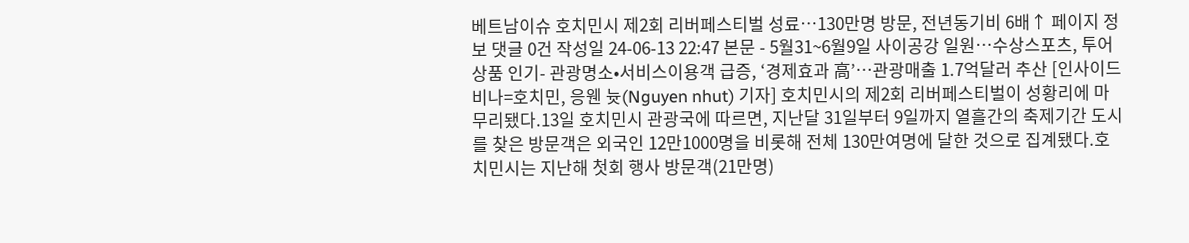베트남이슈 호치민시 제2회 리버페스티벌 성료…130만명 방문, 전년동기비 6배↑ 페이지 정보 댓글 0건 작성일 24-06-13 22:47 본문 - 5월31~6월9일 사이공강 일원…수상스포츠, 투어상품 인기- 관광명소•서비스이용객 급증, ‘경제효과 高’…관광매출 1.7억달러 추산 [인사이드비나=호치민, 응웬 늇(Nguyen nhut) 기자] 호치민시의 제2회 리버페스티벌이 성황리에 마무리됐다.13일 호치민시 관광국에 따르면, 지난달 31일부터 9일까지 열흘간의 축제기간 도시를 찾은 방문객은 외국인 12만1000명을 비롯해 전체 130만여명에 달한 것으로 집계됐다.호치민시는 지난해 첫회 행사 방문객(21만명)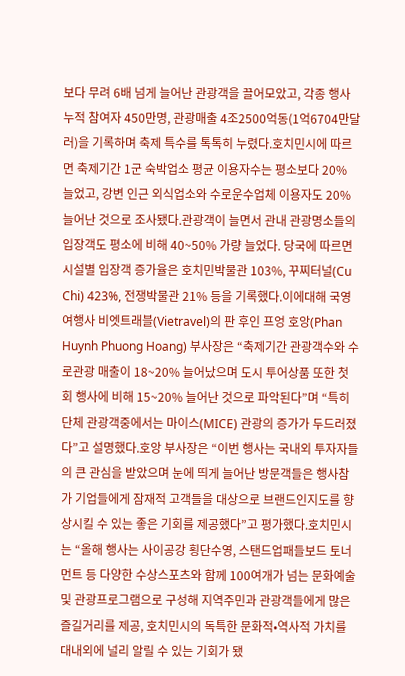보다 무려 6배 넘게 늘어난 관광객을 끌어모았고, 각종 행사 누적 참여자 450만명, 관광매출 4조2500억동(1억6704만달러)을 기록하며 축제 특수를 톡톡히 누렸다.호치민시에 따르면 축제기간 1군 숙박업소 평균 이용자수는 평소보다 20% 늘었고, 강변 인근 외식업소와 수로운수업체 이용자도 20% 늘어난 것으로 조사됐다.관광객이 늘면서 관내 관광명소들의 입장객도 평소에 비해 40~50% 가량 늘었다. 당국에 따르면 시설별 입장객 증가율은 호치민박물관 103%, 꾸찌터널(Cu Chi) 423%, 전쟁박물관 21% 등을 기록했다.이에대해 국영여행사 비엣트래블(Vietravel)의 판 후인 프엉 호앙(Phan Huynh Phuong Hoang) 부사장은 “축제기간 관광객수와 수로관광 매출이 18~20% 늘어났으며 도시 투어상품 또한 첫회 행사에 비해 15~20% 늘어난 것으로 파악된다”며 “특히 단체 관광객중에서는 마이스(MICE) 관광의 증가가 두드러졌다”고 설명했다.호앙 부사장은 “이번 행사는 국내외 투자자들의 큰 관심을 받았으며 눈에 띄게 늘어난 방문객들은 행사참가 기업들에게 잠재적 고객들을 대상으로 브랜드인지도를 향상시킬 수 있는 좋은 기회를 제공했다”고 평가했다.호치민시는 “올해 행사는 사이공강 횡단수영, 스탠드업패들보드 토너먼트 등 다양한 수상스포츠와 함께 100여개가 넘는 문화예술 및 관광프로그램으로 구성해 지역주민과 관광객들에게 많은 즐길거리를 제공, 호치민시의 독특한 문화적•역사적 가치를 대내외에 널리 알릴 수 있는 기회가 됐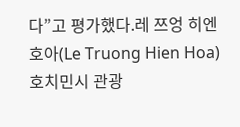다”고 평가했다.레 쯔엉 히엔 호아(Le Truong Hien Hoa) 호치민시 관광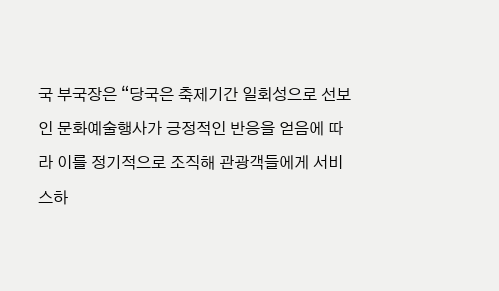국 부국장은 “당국은 축제기간 일회성으로 선보인 문화예술행사가 긍정적인 반응을 얻음에 따라 이를 정기적으로 조직해 관광객들에게 서비스하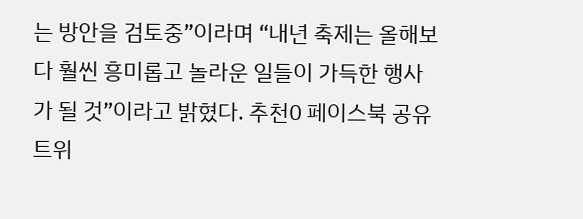는 방안을 검토중”이라며 “내년 축제는 올해보다 훨씬 흥미롭고 놀라운 일들이 가득한 행사가 될 것”이라고 밝혔다. 추천0 페이스북 공유 트위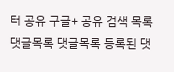터 공유 구글+ 공유 검색 목록 댓글목록 댓글목록 등록된 댓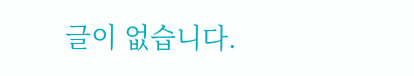글이 없습니다.